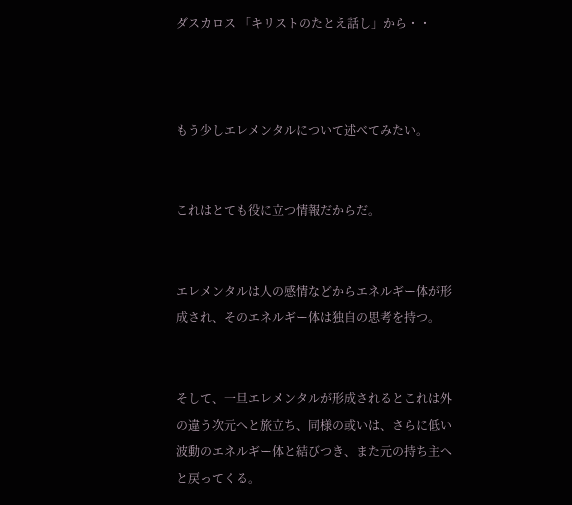ダスカロス 「キリストのたとえ話し」から・・



もう少しエレメンタルについて述べてみたい。


これはとても役に立つ情報だからだ。


エレメンタルは人の感情などからエネルギー体が形成され、そのエネルギー体は独自の思考を持つ。


そして、一旦エレメンタルが形成されるとこれは外の違う次元へと旅立ち、同様の或いは、さらに低い波動のエネルギー体と結びつき、また元の持ち主へと戻ってくる。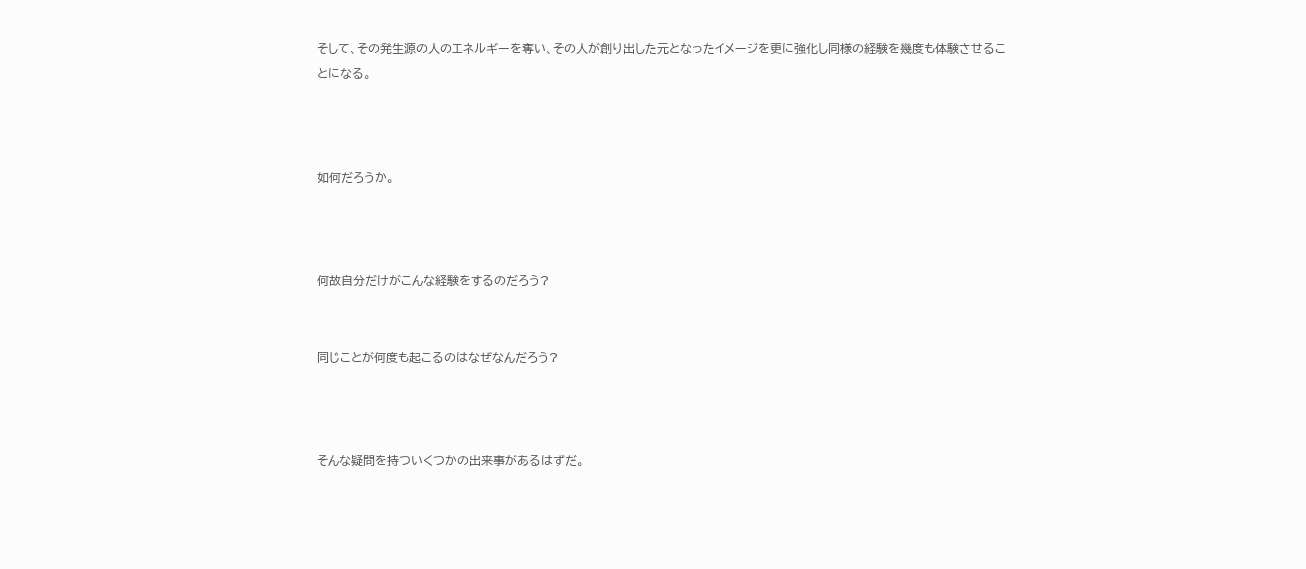そして、その発生源の人のエネルギーを奪い、その人が創り出した元となったイメージを更に強化し同様の経験を幾度も体験させることになる。



如何だろうか。



何故自分だけがこんな経験をするのだろう?


同じことが何度も起こるのはなぜなんだろう?



そんな疑問を持ついくつかの出来事があるはずだ。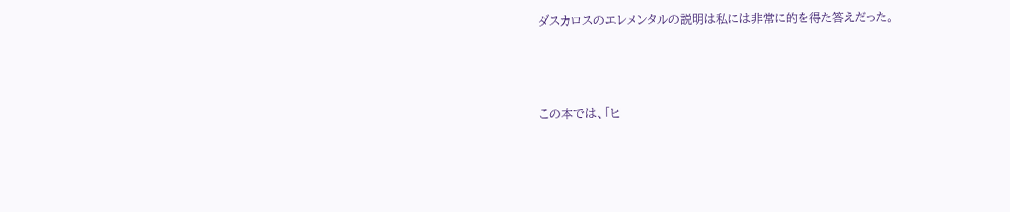ダスカロスのエレメンタルの説明は私には非常に的を得た答えだった。



この本では、「ヒ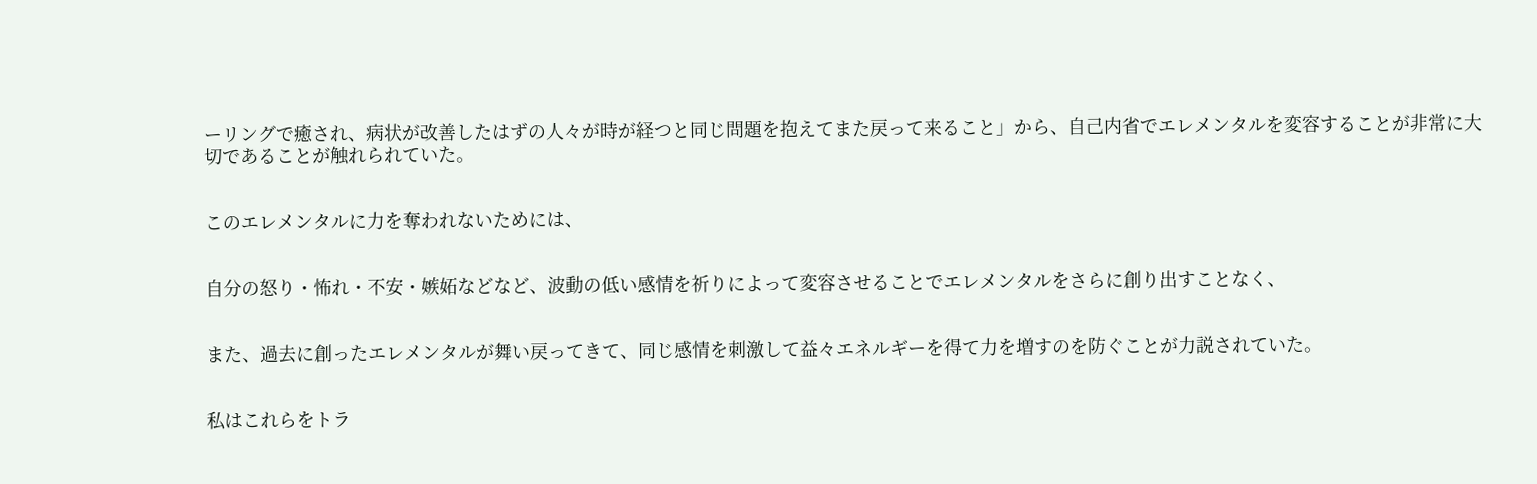ーリングで癒され、病状が改善したはずの人々が時が経つと同じ問題を抱えてまた戻って来ること」から、自己内省でエレメンタルを変容することが非常に大切であることが触れられていた。


このエレメンタルに力を奪われないためには、


自分の怒り・怖れ・不安・嫉妬などなど、波動の低い感情を祈りによって変容させることでエレメンタルをさらに創り出すことなく、


また、過去に創ったエレメンタルが舞い戻ってきて、同じ感情を刺激して益々エネルギーを得て力を増すのを防ぐことが力説されていた。


私はこれらをトラ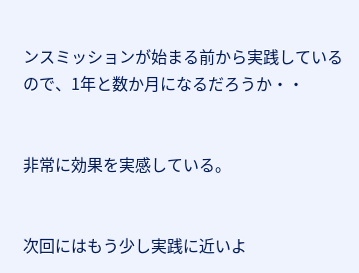ンスミッションが始まる前から実践しているので、1年と数か月になるだろうか・・


非常に効果を実感している。


次回にはもう少し実践に近いよ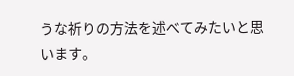うな祈りの方法を述べてみたいと思います。